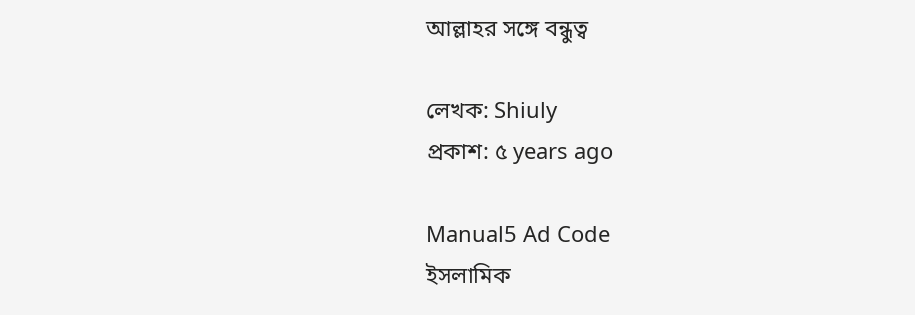আল্লাহর সঙ্গে বন্ধুত্ব

লেখক: Shiuly
প্রকাশ: ৫ years ago

Manual5 Ad Code
ইসলামিক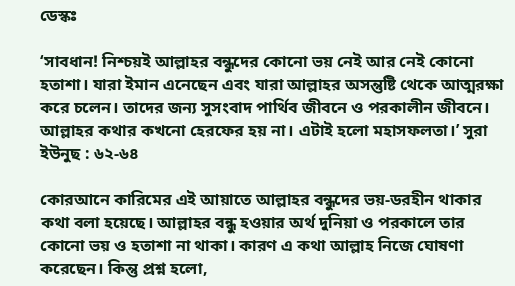ডেস্কঃ

‘সাবধান! নিশ্চয়ই আল্লাহর বন্ধুদের কোনো ভয় নেই আর নেই কোনো হতাশা। যারা ইমান এনেছেন এবং যারা আল্লাহর অসন্তুষ্টি থেকে আত্মরক্ষা করে চলেন। তাদের জন্য সুসংবাদ পার্থিব জীবনে ও পরকালীন জীবনে। আল্লাহর কথার কখনো হেরফের হয় না। এটাই হলো মহাসফলতা।’ সুরা ইউনুছ : ৬২-৬৪

কোরআনে কারিমের এই আয়াতে আল্লাহর বন্ধুদের ভয়-ডরহীন থাকার কথা বলা হয়েছে। আল্লাহর বন্ধু হওয়ার অর্থ দুনিয়া ও পরকালে তার কোনো ভয় ও হতাশা না থাকা। কারণ এ কথা আল্লাহ নিজে ঘোষণা করেছেন। কিন্তু প্রশ্ন হলো,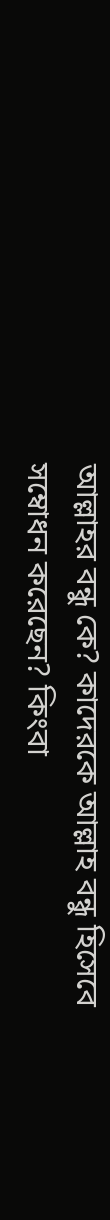আল্লাহর বন্ধু কে? কাদেরকে আল্লাহ বন্ধু হিসেবে সম্বোধন করেছেন? কিংবা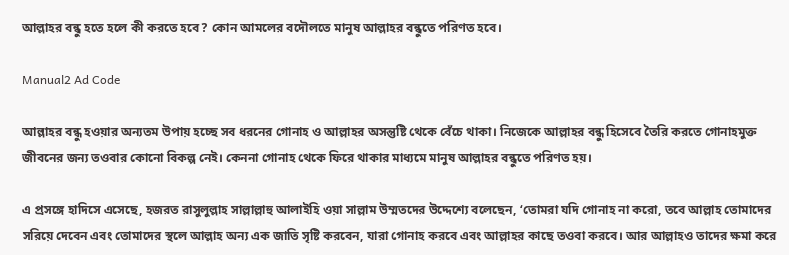আল্লাহর বন্ধু হতে হলে কী করতে হবে? কোন আমলের বদৌলতে মানুষ আল্লাহর বন্ধুতে পরিণত হবে।

Manual2 Ad Code

আল্লাহর বন্ধু হওয়ার অন্যতম উপায় হচ্ছে সব ধরনের গোনাহ ও আল্লাহর অসন্তুষ্টি থেকে বেঁচে থাকা। নিজেকে আল্লাহর বন্ধু হিসেবে তৈরি করতে গোনাহমুক্ত জীবনের জন্য তওবার কোনো বিকল্প নেই। কেননা গোনাহ থেকে ফিরে থাকার মাধ্যমে মানুষ আল্লাহর বন্ধুতে পরিণত হয়।

এ প্রসঙ্গে হাদিসে এসেছে, হজরত রাসুলুল্লাহ সাল্লাল্লাহু আলাইহি ওয়া সাল্লাম উম্মতদের উদ্দেশ্যে বলেছেন, ‘তোমরা যদি গোনাহ না করো, তবে আল্লাহ তোমাদের সরিয়ে দেবেন এবং তোমাদের স্থলে আল্লাহ অন্য এক জাতি সৃষ্টি করবেন, যারা গোনাহ করবে এবং আল্লাহর কাছে তওবা করবে। আর আল্লাহও তাদের ক্ষমা করে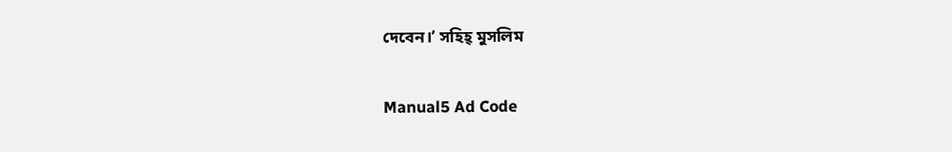দেবেন।’ সহিহ্ মুসলিম

Manual5 Ad Code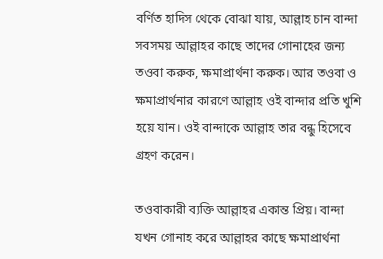বর্ণিত হাদিস থেকে বোঝা যায়, আল্লাহ চান বান্দা সবসময় আল্লাহর কাছে তাদের গোনাহের জন্য তওবা করুক, ক্ষমাপ্রার্থনা করুক। আর তওবা ও ক্ষমাপ্রার্থনার কারণে আল্লাহ ওই বান্দার প্রতি খুশি হয়ে যান। ওই বান্দাকে আল্লাহ তার বন্ধু হিসেবে গ্রহণ করেন।

তওবাকারী ব্যক্তি আল্লাহর একান্ত প্রিয়। বান্দা যখন গোনাহ করে আল্লাহর কাছে ক্ষমাপ্রার্থনা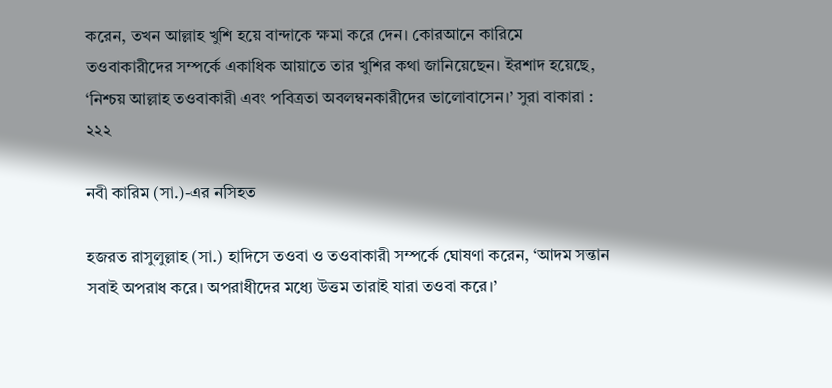করেন, তখন আল্লাহ খুশি হয়ে বান্দাকে ক্ষমা করে দেন। কোরআনে কারিমে তওবাকারীদের সম্পর্কে একাধিক আয়াতে তার খুশির কথা জানিয়েছেন। ইরশাদ হয়েছে, ‘নিশ্চয় আল্লাহ তওবাকারী এবং পবিত্রতা অবলম্বনকারীদের ভালোবাসেন।’ সুরা বাকারা : ২২২

নবী কারিম (সা.)-এর নসিহত

হজরত রাসুলুল্লাহ (সা.) হাদিসে তওবা ও তওবাকারী সম্পর্কে ঘোষণা করেন, ‘আদম সন্তান সবাই অপরাধ করে। অপরাধীদের মধ্যে উত্তম তারাই যারা তওবা করে।’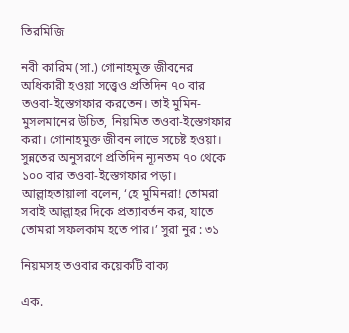তিরমিজি

নবী কারিম (সা.) গোনাহমুক্ত জীবনের অধিকারী হওয়া সত্ত্বেও প্রতিদিন ৭০ বার তওবা-ইস্তেগফার করতেন। তাই মুমিন-মুসলমানের উচিত, নিয়মিত তওবা-ইস্তেগফার করা। গোনাহমুক্ত জীবন লাভে সচেষ্ট হওয়া। সুন্নতের অনুসরণে প্রতিদিন ন্যূনতম ৭০ থেকে ১০০ বার তওবা-ইস্তেগফার পড়া। আল্লাহতায়ালা বলেন, ‘হে মুমিনরা! তোমরা সবাই আল্লাহর দিকে প্রত্যাবর্তন কর, যাতে তোমরা সফলকাম হতে পার।’ সুরা নুর : ৩১

নিয়মসহ তওবার কয়েকটি বাক্য

এক.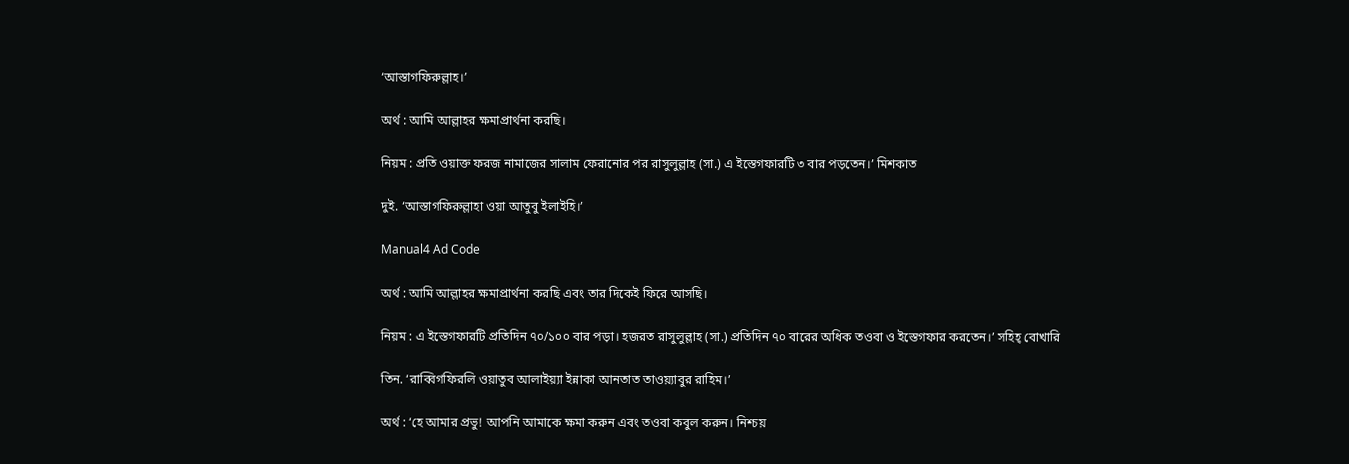‘আস্তাগফিরুল্লাহ।’

অর্থ : আমি আল্লাহর ক্ষমাপ্রার্থনা করছি।

নিয়ম : প্রতি ওয়াক্ত ফরজ নামাজের সালাম ফেরানোর পর রাসুলুল্লাহ (সা.) এ ইস্তেগফারটি ৩ বার পড়তেন।’ মিশকাত

দুই. ‘আস্তাগফিরুল্লাহা ওয়া আতুবু ইলাইহি।’

Manual4 Ad Code

অর্থ : আমি আল্লাহর ক্ষমাপ্রার্থনা করছি এবং তার দিকেই ফিরে আসছি।

নিয়ম : এ ইস্তেগফারটি প্রতিদিন ৭০/১০০ বার পড়া। হজরত রাসুলুল্লাহ (সা.) প্রতিদিন ৭০ বারের অধিক তওবা ও ইস্তেগফার করতেন।’ সহিহ্ বোখারি

তিন. ‘রাব্বিগফিরলি ওয়াতুব আলাইয়্যা ইন্নাকা আনতাত তাওয়্যাবুর রাহিম।’

অর্থ : ‘হে আমার প্রভু! আপনি আমাকে ক্ষমা করুন এবং তওবা কবুল করুন। নিশ্চয়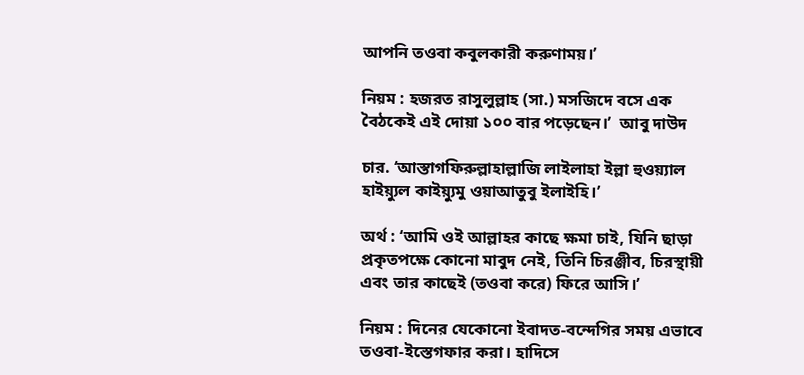আপনি তওবা কবুলকারী করুণাময়।’

নিয়ম : হজরত রাসুলুল্লাহ (সা.) মসজিদে বসে এক বৈঠকেই এই দোয়া ১০০ বার পড়েছেন।’  আবু দাউদ

চার. ‘আস্তাগফিরুল্লাহাল্লাজি লাইলাহা ইল্লা হুওয়্যাল হাইয়্যুল কাইয়্যুমু ওয়াআতুবু ইলাইহি।’

অর্থ : ‘আমি ওই আল্লাহর কাছে ক্ষমা চাই, যিনি ছাড়া প্রকৃতপক্ষে কোনো মাবুদ নেই, তিনি চিরঞ্জীব, চিরস্থায়ী এবং তার কাছেই (তওবা করে) ফিরে আসি।’

নিয়ম : দিনের যেকোনো ইবাদত-বন্দেগির সময় এভাবে তওবা-ইস্তেগফার করা। হাদিসে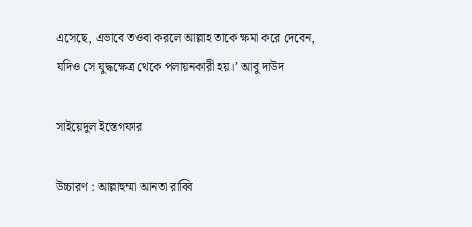এসেছে, এভাবে তওবা করলে আল্লাহ তাকে ক্ষমা করে দেবেন, যদিও সে যুদ্ধক্ষেত্র থেকে পলায়নকারী হয়।’ আবু দাউদ

সাইয়েদুল ইস্তেগফার

উচ্চারণ : আল্লাহুম্মা আনতা রাব্বি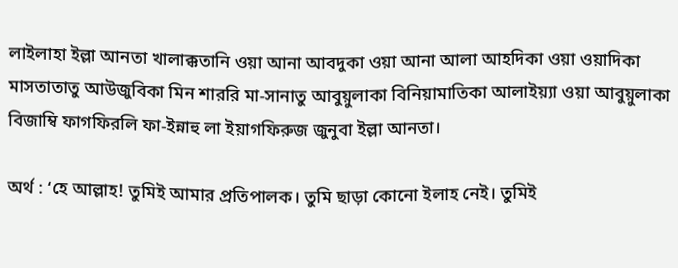লাইলাহা ইল্লা আনতা খালাক্কতানি ওয়া আনা আবদুকা ওয়া আনা আলা আহদিকা ওয়া ওয়াদিকা মাসতাতাতু আউজুবিকা মিন শাররি মা-সানাতু আবুয়ুলাকা বিনিয়ামাতিকা আলাইয়্যা ওয়া আবুয়ুলাকা বিজাম্বি ফাগফিরলি ফা-ইন্নাহু লা ইয়াগফিরুজ জুনুবা ইল্লা আনতা।

অর্থ : ‘হে আল্লাহ! তুমিই আমার প্রতিপালক। তুমি ছাড়া কোনো ইলাহ নেই। তুমিই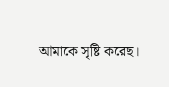আমাকে সৃষ্টি করেছ।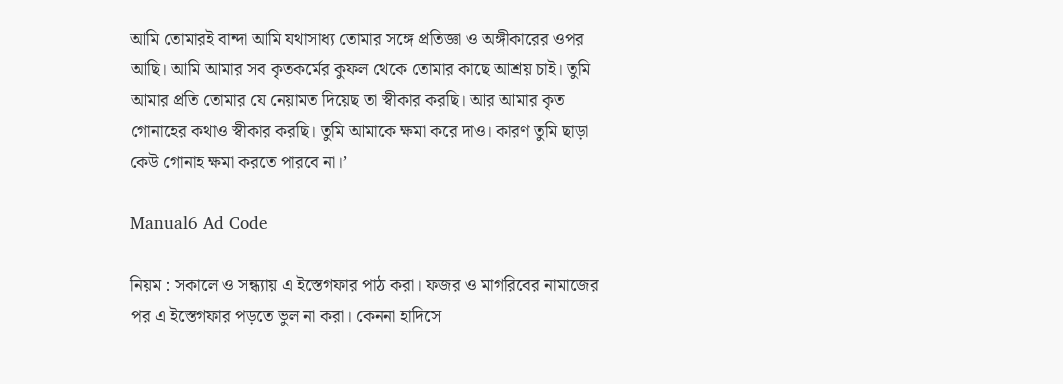আমি তোমারই বান্দা আমি যথাসাধ্য তোমার সঙ্গে প্রতিজ্ঞা ও অঙ্গীকারের ওপর আছি। আমি আমার সব কৃতকর্মের কুফল থেকে তোমার কাছে আশ্রয় চাই। তুমি আমার প্রতি তোমার যে নেয়ামত দিয়েছ তা স্বীকার করছি। আর আমার কৃত গোনাহের কথাও স্বীকার করছি। তুমি আমাকে ক্ষমা করে দাও। কারণ তুমি ছাড়া কেউ গোনাহ ক্ষমা করতে পারবে না।’

Manual6 Ad Code

নিয়ম : সকালে ও সন্ধ্যায় এ ইস্তেগফার পাঠ করা। ফজর ও মাগরিবের নামাজের পর এ ইস্তেগফার পড়তে ভুল না করা। কেননা হাদিসে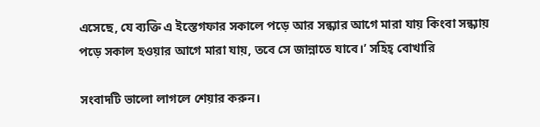এসেছে, যে ব্যক্তি এ ইস্তেগফার সকালে পড়ে আর সন্ধ্যার আগে মারা যায় কিংবা সন্ধ্যায় পড়ে সকাল হওয়ার আগে মারা যায়, তবে সে জান্নাতে যাবে।’ সহিহ্ বোখারি

সংবাদটি ভালো লাগলে শেয়ার করুন।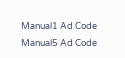Manual1 Ad Code
Manual5 Ad Code